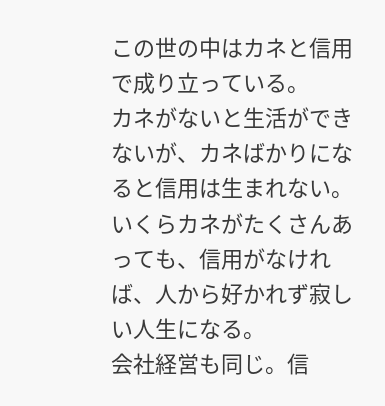この世の中はカネと信用で成り立っている。
カネがないと生活ができないが、カネばかりになると信用は生まれない。
いくらカネがたくさんあっても、信用がなければ、人から好かれず寂しい人生になる。
会社経営も同じ。信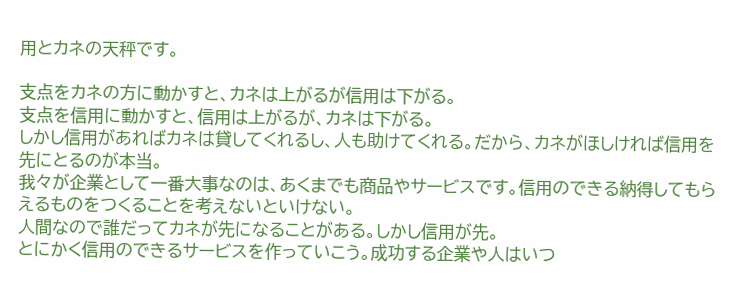用とカネの天秤です。

支点をカネの方に動かすと、カネは上がるが信用は下がる。
支点を信用に動かすと、信用は上がるが、カネは下がる。
しかし信用があればカネは貸してくれるし、人も助けてくれる。だから、カネがほしければ信用を先にとるのが本当。
我々が企業として一番大事なのは、あくまでも商品やサービスです。信用のできる納得してもらえるものをつくることを考えないといけない。
人間なので誰だってカネが先になることがある。しかし信用が先。
とにかく信用のできるサービスを作っていこう。成功する企業や人はいつ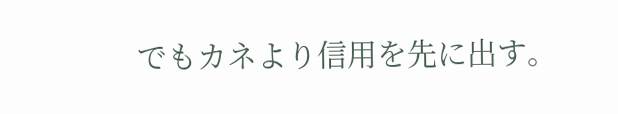でもカネより信用を先に出す。